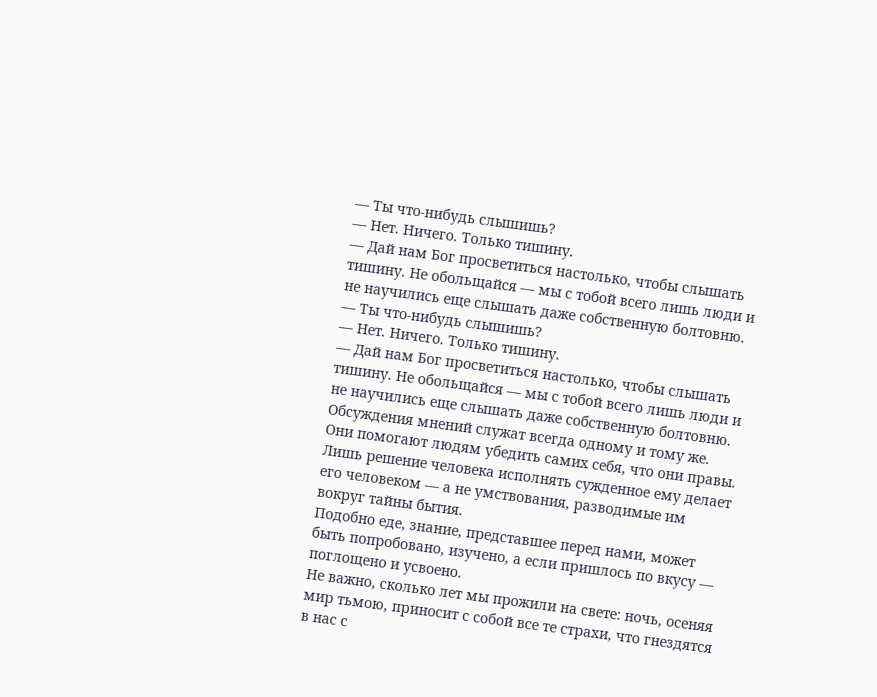— Ты что-нибудь слышишь?
— Нет. Ничего. Только тишину.
— Дай нам Бог просветиться настолько, чтобы слышать тишину. Не обольщайся — мы с тобой всего лишь люди и не научились еще слышать даже собственную болтовню.
— Ты что-нибудь слышишь?
— Нет. Ничего. Только тишину.
— Дай нам Бог просветиться настолько, чтобы слышать тишину. Не обольщайся — мы с тобой всего лишь люди и не научились еще слышать даже собственную болтовню.
Обсуждения мнений служат всегда одному и тому же. Они помогают людям убедить самих себя, что они правы.
Лишь решение человека исполнять сужденное ему делает его человеком — а не умствования, разводимые им вокруг тайны бытия.
Подобно еде, знание, представшее перед нами, может быть попробовано, изучено, а если пришлось по вкусу — поглощено и усвоено.
Не важно, сколько лет мы прожили на свете: ночь, осеняя мир тьмою, приносит с собой все те страхи, что гнездятся в нас с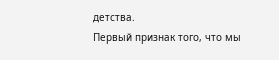детства.
Первый признак того, что мы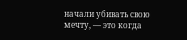начали убивать свою мечту, — это когда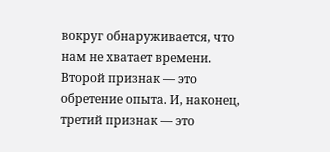вокруг обнаруживается, что нам не хватает времени. Второй признак — это обретение опыта. И, наконец, третий признак — это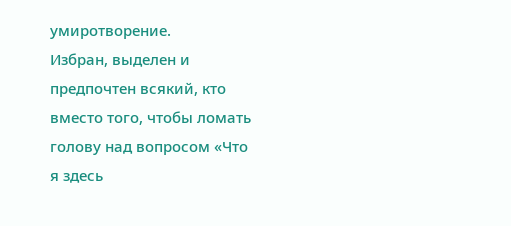умиротворение.
Избран, выделен и предпочтен всякий, кто вместо того, чтобы ломать голову над вопросом «Что я здесь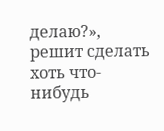делаю?», решит сделать хоть что-нибудь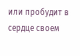или пробудит в сердце своем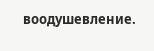воодушевление.